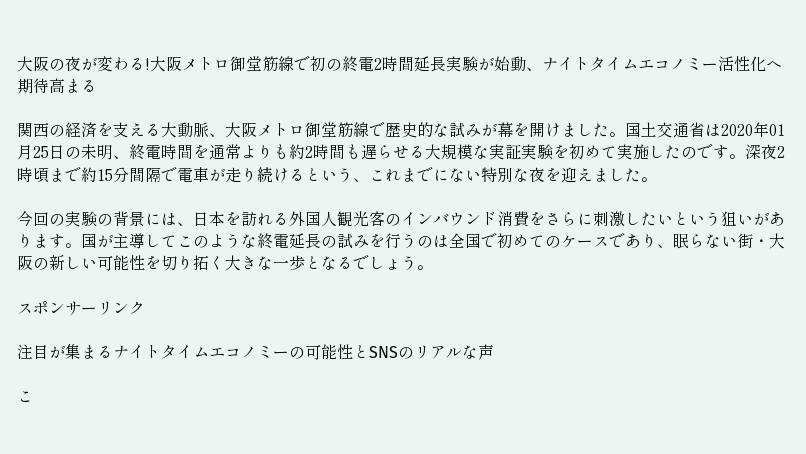大阪の夜が変わる!大阪メトロ御堂筋線で初の終電2時間延長実験が始動、ナイトタイムエコノミー活性化へ期待高まる

関西の経済を支える大動脈、大阪メトロ御堂筋線で歴史的な試みが幕を開けました。国土交通省は2020年01月25日の未明、終電時間を通常よりも約2時間も遅らせる大規模な実証実験を初めて実施したのです。深夜2時頃まで約15分間隔で電車が走り続けるという、これまでにない特別な夜を迎えました。

今回の実験の背景には、日本を訪れる外国人観光客のインバウンド消費をさらに刺激したいという狙いがあります。国が主導してこのような終電延長の試みを行うのは全国で初めてのケースであり、眠らない街・大阪の新しい可能性を切り拓く大きな一歩となるでしょう。

スポンサーリンク

注目が集まるナイトタイムエコノミーの可能性とSNSのリアルな声

こ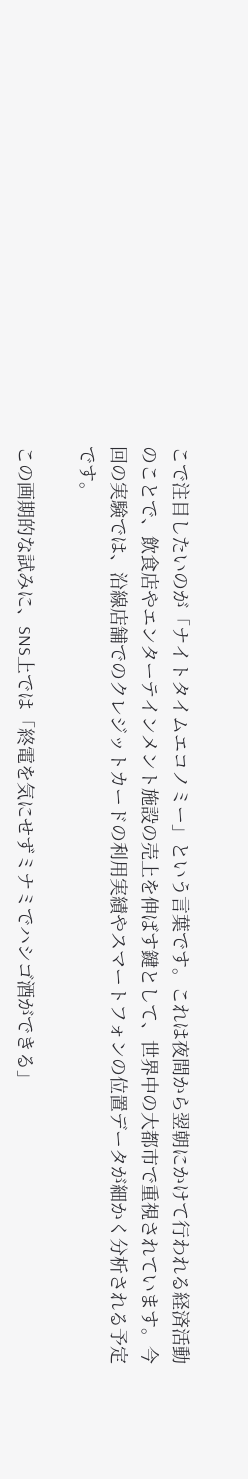こで注目したいのが「ナイトタイムエコノミー」という言葉です。これは夜間から翌朝にかけて行われる経済活動のことで、飲食店やエンターテインメント施設の売上を伸ばす鍵として、世界中の大都市で重視されています。今回の実験では、沿線店舗でのクレジットカードの利用実績やスマートフォンの位置データが細かく分析される予定です。

この画期的な試みに、SNS上では「終電を気にせずミナミでハシゴ酒ができる」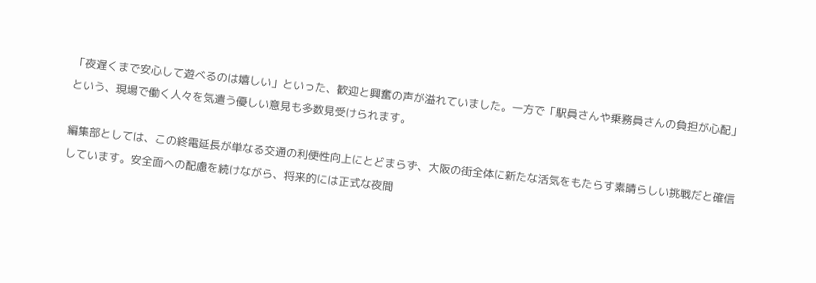「夜遅くまで安心して遊べるのは嬉しい」といった、歓迎と興奮の声が溢れていました。一方で「駅員さんや乗務員さんの負担が心配」という、現場で働く人々を気遣う優しい意見も多数見受けられます。

編集部としては、この終電延長が単なる交通の利便性向上にとどまらず、大阪の街全体に新たな活気をもたらす素晴らしい挑戦だと確信しています。安全面への配慮を続けながら、将来的には正式な夜間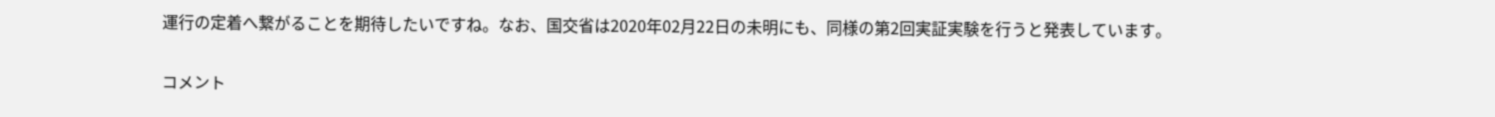運行の定着へ繋がることを期待したいですね。なお、国交省は2020年02月22日の未明にも、同様の第2回実証実験を行うと発表しています。

コメント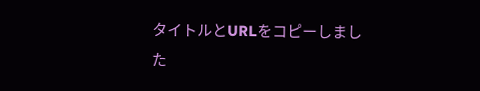タイトルとURLをコピーしました